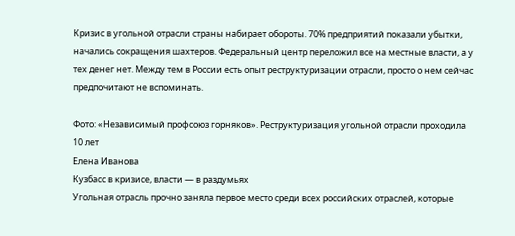Кризис в угольной отрасли страны набирает обороты. 70% предприятий показали убытки, начались сокращения шахтеров. Федеральный центр переложил все на местные власти, а у тех денег нет. Между тем в России есть опыт реструктуризации отрасли, просто о нем сейчас предпочитают не вспоминать.

Фото: «Независимый профсоюз горняков». Реструктуризация угольной отрасли проходила 10 лет
Елена Иванова
Кузбасс в кризисе, власти — в раздумьях
Угольная отрасль прочно заняла первое место среди всех российских отраслей, которые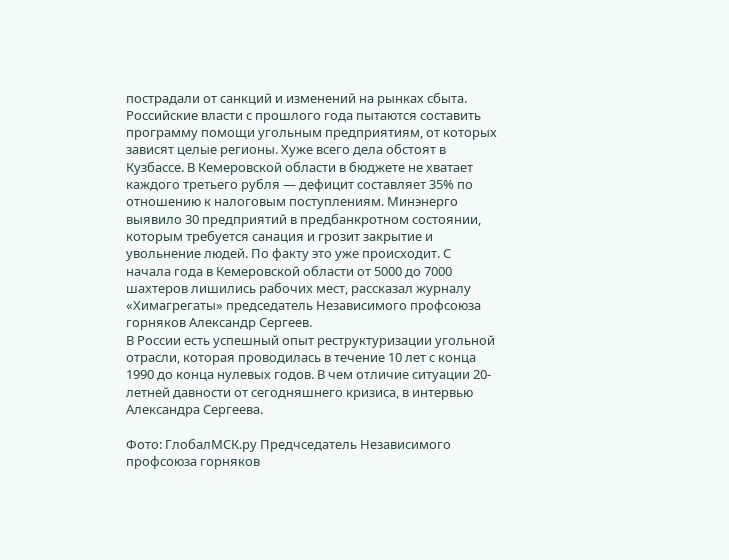пострадали от санкций и изменений на рынках сбыта. Российские власти с прошлого года пытаются составить программу помощи угольным предприятиям, от которых зависят целые регионы. Хуже всего дела обстоят в Кузбассе. В Кемеровской области в бюджете не хватает каждого третьего рубля — дефицит составляет 35% по отношению к налоговым поступлениям. Минэнерго выявило 30 предприятий в предбанкротном состоянии, которым требуется санация и грозит закрытие и увольнение людей. По факту это уже происходит. С начала года в Кемеровской области от 5000 до 7000 шахтеров лишились рабочих мест, рассказал журналу «Химагрегаты» председатель Независимого профсоюза горняков Александр Сергеев.
В России есть успешный опыт реструктуризации угольной отрасли, которая проводилась в течение 10 лет с конца 1990 до конца нулевых годов. В чем отличие ситуации 20-летней давности от сегодняшнего кризиса, в интервью Александра Сергеева.

Фото: ГлобалМСК.ру Предчседатель Независимого профсоюза горняков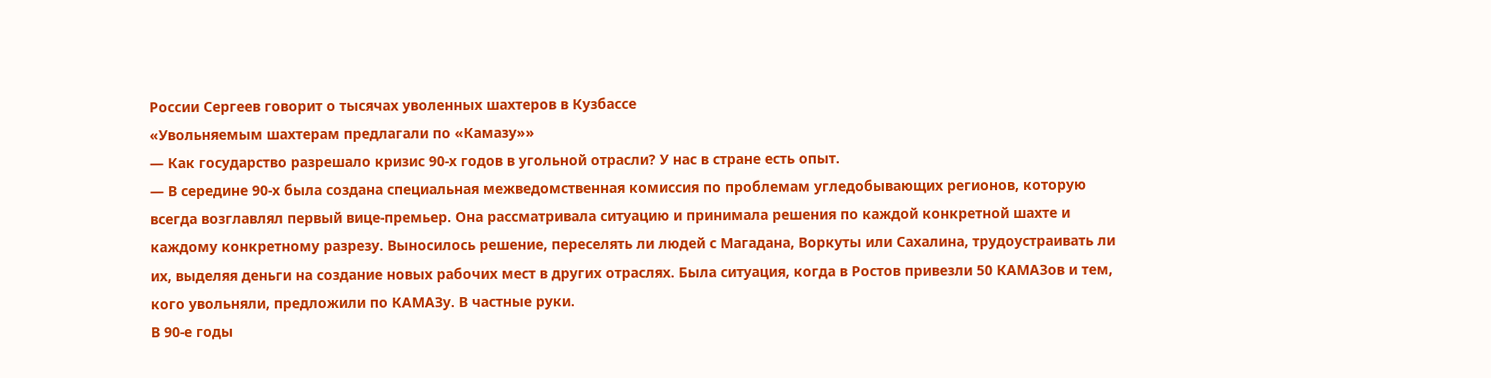России Сергеев говорит о тысячах уволенных шахтеров в Кузбассе
«Увольняемым шахтерам предлагали по «Камазу»»
— Как государство разрешало кризис 90-х годов в угольной отрасли? У нас в стране есть опыт.
— В середине 90-х была создана специальная межведомственная комиссия по проблемам угледобывающих регионов, которую всегда возглавлял первый вице-премьер. Она рассматривала ситуацию и принимала решения по каждой конкретной шахте и каждому конкретному разрезу. Выносилось решение, переселять ли людей с Магадана, Воркуты или Сахалина, трудоустраивать ли их, выделяя деньги на создание новых рабочих мест в других отраслях. Была ситуация, когда в Ростов привезли 50 КАМАЗов и тем, кого увольняли, предложили по КАМАЗу. В частные руки.
В 90-е годы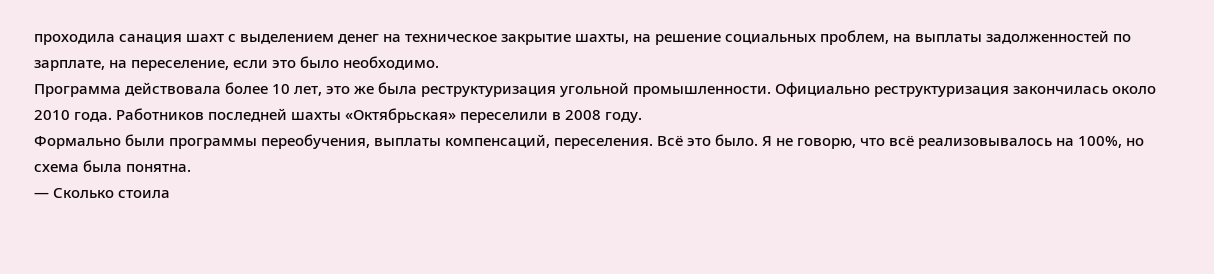проходила санация шахт с выделением денег на техническое закрытие шахты, на решение социальных проблем, на выплаты задолженностей по зарплате, на переселение, если это было необходимо.
Программа действовала более 10 лет, это же была реструктуризация угольной промышленности. Официально реструктуризация закончилась около 2010 года. Работников последней шахты «Октябрьская» переселили в 2008 году.
Формально были программы переобучения, выплаты компенсаций, переселения. Всё это было. Я не говорю, что всё реализовывалось на 100%, но схема была понятна.
— Сколько стоила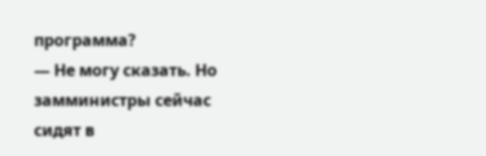программа?
— Не могу сказать. Но замминистры сейчас сидят в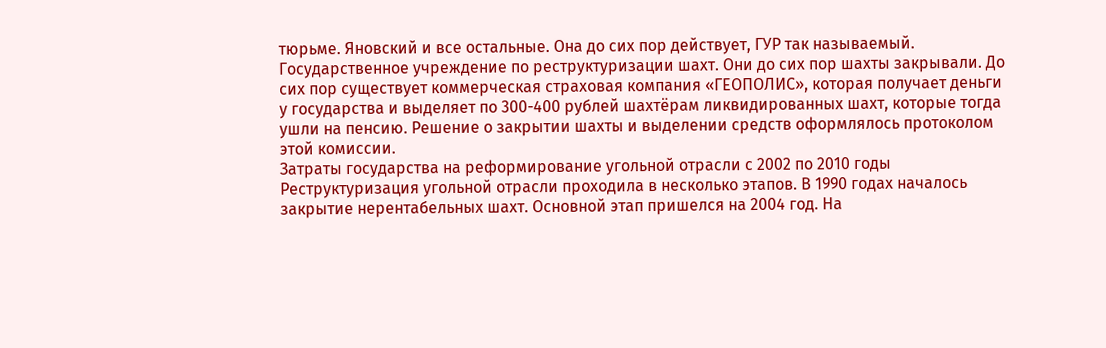тюрьме. Яновский и все остальные. Она до сих пор действует, ГУР так называемый. Государственное учреждение по реструктуризации шахт. Они до сих пор шахты закрывали. До сих пор существует коммерческая страховая компания «ГЕОПОЛИС», которая получает деньги у государства и выделяет по 300-400 рублей шахтёрам ликвидированных шахт, которые тогда ушли на пенсию. Решение о закрытии шахты и выделении средств оформлялось протоколом этой комиссии.
Затраты государства на реформирование угольной отрасли с 2002 по 2010 годы
Реструктуризация угольной отрасли проходила в несколько этапов. В 1990 годах началось закрытие нерентабельных шахт. Основной этап пришелся на 2004 год. На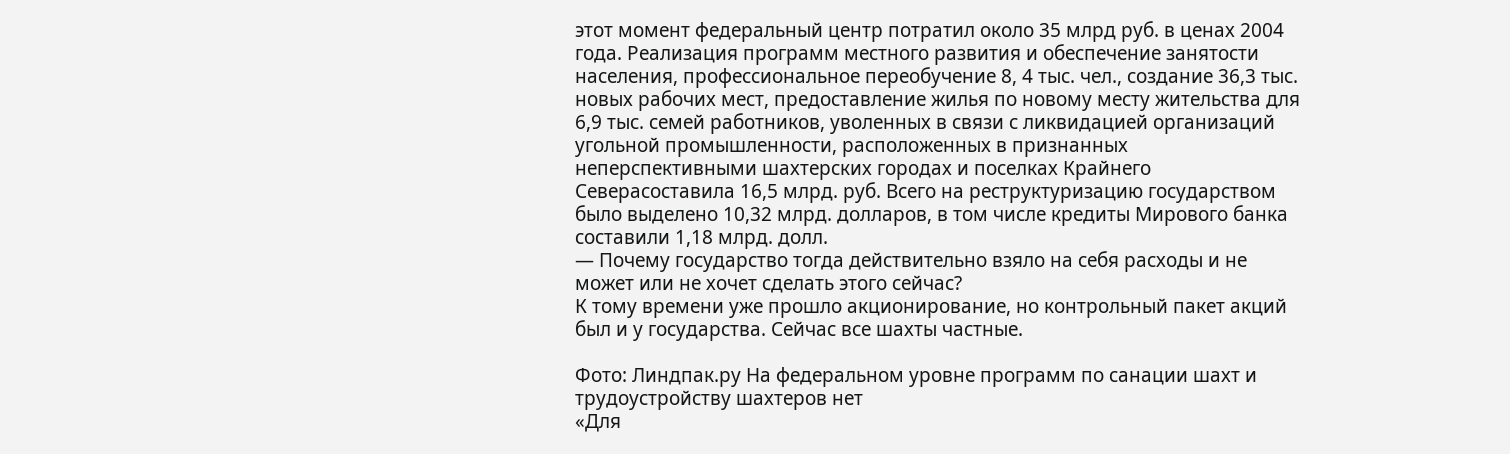этот момент федеральный центр потратил около 35 млрд руб. в ценах 2004 года. Реализация программ местного развития и обеспечение занятости населения, профессиональное переобучение 8, 4 тыс. чел., создание 36,3 тыс. новых рабочих мест, предоставление жилья по новому месту жительства для 6,9 тыс. семей работников, уволенных в связи с ликвидацией организаций угольной промышленности, расположенных в признанных неперспективными шахтерских городах и поселках Крайнего Северасоставила 16,5 млрд. руб. Всего на реструктуризацию государством было выделено 10,32 млрд. долларов, в том числе кредиты Мирового банка составили 1,18 млрд. долл.
— Почему государство тогда действительно взяло на себя расходы и не может или не хочет сделать этого сейчас?
К тому времени уже прошло акционирование, но контрольный пакет акций был и у государства. Сейчас все шахты частные.

Фото: Линдпак.ру На федеральном уровне программ по санации шахт и трудоустройству шахтеров нет
«Для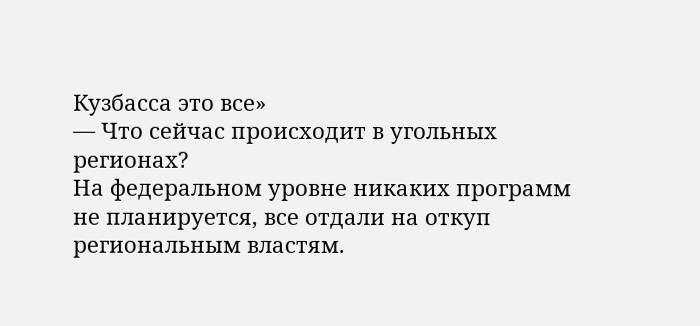Кузбасса это все»
— Что сейчас происходит в угольных регионах?
На федеральном уровне никаких программ не планируется, все отдали на откуп региональным властям.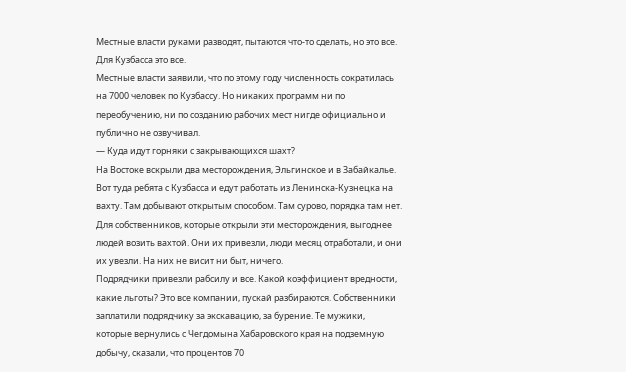Местные власти руками разводят, пытаются что-то сделать, но это все. Для Кузбасса это все.
Местные власти заявили, что по этому году численность сократилась на 7000 человек по Кузбассу. Но никаких программ ни по переобучению, ни по созданию рабочих мест нигде официально и публично не озвучивал.
— Куда идут горняки с закрывающихся шахт?
На Востоке вскрыли два месторождения, Эльгинское и в Забайкалье. Вот туда ребята с Кузбасса и едут работать из Ленинска-Кузнецка на вахту. Там добывают открытым способом. Там сурово, порядка там нет. Для собственников, которые открыли эти месторождения, выгоднее людей возить вахтой. Они их привезли, люди месяц отработали, и они их увезли. На них не висит ни быт, ничего.
Подрядчики привезли рабсилу и все. Какой коэффициент вредности, какие льготы? Это все компании, пускай разбираются. Собственники заплатили подрядчику за экскавацию, за бурение. Те мужики, которые вернулись с Чегдомына Хабаровского края на подземную добычу, сказали, что процентов 70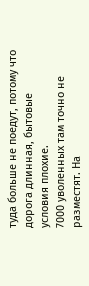туда больше не поедут, потому что дорога длинная, бытовые условия плохие.
7000 уволенных там точно не разместят. На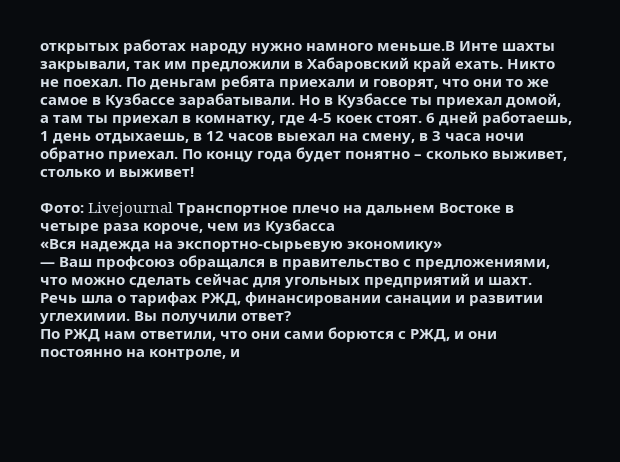открытых работах народу нужно намного меньше.В Инте шахты закрывали, так им предложили в Хабаровский край ехать. Никто не поехал. По деньгам ребята приехали и говорят, что они то же самое в Кузбассе зарабатывали. Но в Кузбассе ты приехал домой, а там ты приехал в комнатку, где 4-5 коек стоят. 6 дней работаешь, 1 день отдыхаешь, в 12 часов выехал на смену, в 3 часа ночи обратно приехал. По концу года будет понятно – сколько выживет, столько и выживет!

Фото: Livejournal Транспортное плечо на дальнем Востоке в четыре раза короче, чем из Кузбасса
«Вся надежда на экспортно-сырьевую экономику»
— Ваш профсоюз обращался в правительство с предложениями, что можно сделать сейчас для угольных предприятий и шахт. Речь шла о тарифах РЖД, финансировании санации и развитии углехимии. Вы получили ответ?
По РЖД нам ответили, что они сами борются с РЖД, и они постоянно на контроле, и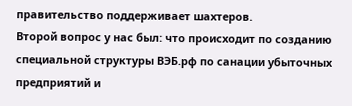правительство поддерживает шахтеров.
Второй вопрос у нас был: что происходит по созданию специальной структуры ВЭБ.рф по санации убыточных предприятий и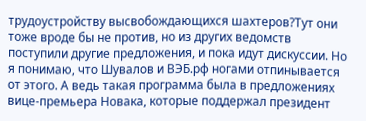трудоустройству высвобождающихся шахтеров?Тут они тоже вроде бы не против, но из других ведомств поступили другие предложения, и пока идут дискуссии. Но я понимаю, что Шувалов и ВЭБ.рф ногами отпинывается от этого. А ведь такая программа была в предложениях вице-премьера Новака, которые поддержал президент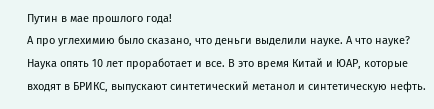Путин в мае прошлого года!
А про углехимию было сказано, что деньги выделили науке. А что науке? Наука опять 10 лет проработает и все. В это время Китай и ЮАР, которые входят в БРИКС, выпускают синтетический метанол и синтетическую нефть.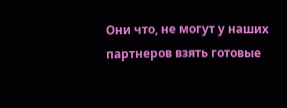Они что, не могут у наших партнеров взять готовые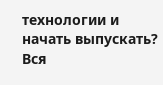технологии и начать выпускать?
Вся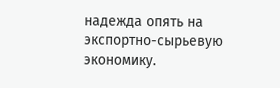надежда опять на экспортно-сырьевую экономику.